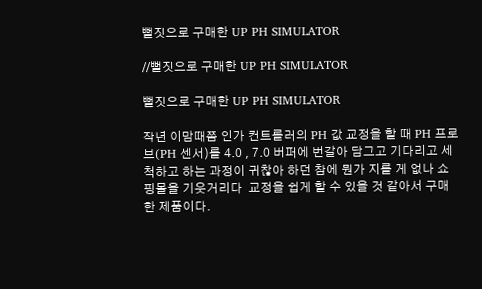뻘짓으로 구매한 UP PH SIMULATOR

//뻘짓으로 구매한 UP PH SIMULATOR

뻘짓으로 구매한 UP PH SIMULATOR

작년 이맘때쯤 인가 컨트롤러의 PH 값 교정을 할 때 PH 프로브(PH 센서)를 4.0 , 7.0 버퍼에 번갈아 담그고 기다리고 세척하고 하는 과정이 귀찮아 하던 참에 뭔가 지를 게 없나 쇼핑몰을 기웃거리다  교정을 쉽게 할 수 있을 것 같아서 구매한 제품이다.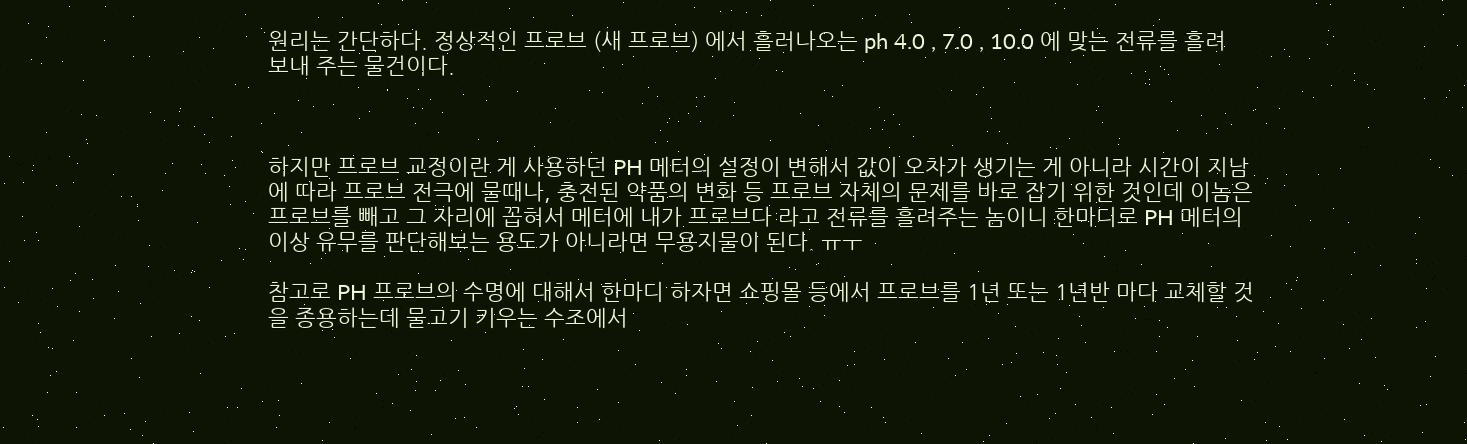원리는 간단하다. 정상적인 프로브 (새 프로브) 에서 흘러나오는 ph 4.0 , 7.0 , 10.0 에 맞는 전류를 흘려보내 주는 물건이다.



하지만 프로브 교정이란 게 사용하던 PH 메터의 설정이 변해서 값이 오차가 생기는 게 아니라 시간이 지남에 따라 프로브 전극에 물때나, 충전된 약품의 변화 등 프로브 자체의 문제를 바로 잡기 위한 것인데 이놈은 프로브를 빼고 그 자리에 꼽혀서 메터에 내가 프로브다 라고 전류를 흘려주는 놈이니 한마디로 PH 메터의 이상 유무를 판단해보는 용도가 아니라면 무용지물이 된다. ㅠㅜ

참고로 PH 프로브의 수명에 대해서 한마디 하자면 쇼핑몰 등에서 프로브를 1년 또는 1년반 마다 교체할 것을 종용하는데 물고기 키우는 수조에서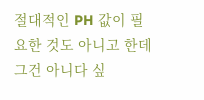절대적인 PH 값이 필요한 것도 아니고 한데 그건 아니다 싶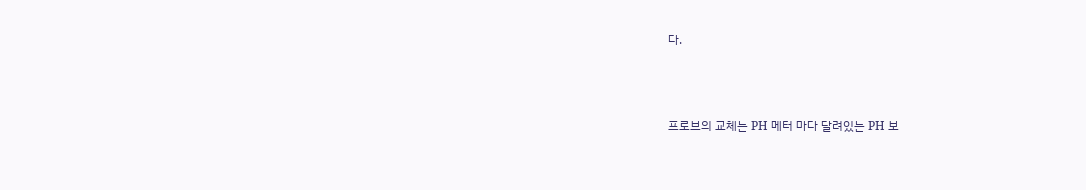다.



프로브의 교체는 PH 메터 마다 달려있는 PH 보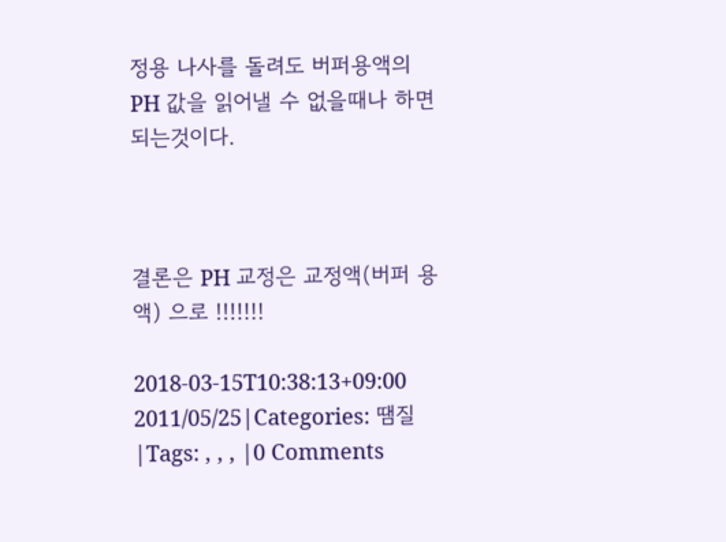정용 나사를 돌려도 버퍼용액의 PH 값을 읽어낼 수 없을때나 하면 되는것이다.



결론은 PH 교정은 교정액(버퍼 용액) 으로 !!!!!!!

2018-03-15T10:38:13+09:00 2011/05/25|Categories: 땜질|Tags: , , , |0 Comments